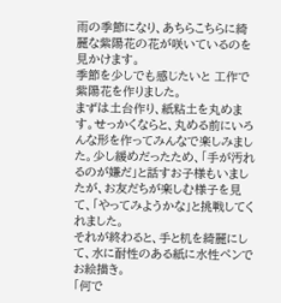雨の季節になり、あちらこちらに綺麗な紫陽花の花が咲いているのを見かけます。
季節を少しでも感じたいと 工作で紫陽花を作りました。
まずは土台作り、紙粘土を丸めます。せっかくならと、丸める前にいろんな形を作ってみんなで楽しみました。少し緩めだったため、「手が汚れるのが嫌だ」と話すお子様もいましたが、お友だちが楽しむ様子を見て、「やってみようかな」と挑戦してくれました。
それが終わると、手と机を綺麗にして、水に耐性のある紙に水性ペンでお絵描き。
「何で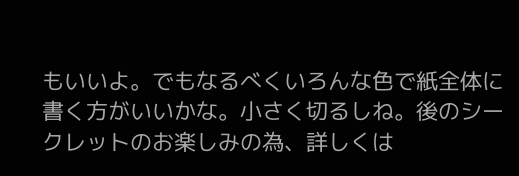もいいよ。でもなるべくいろんな色で紙全体に書く方がいいかな。小さく切るしね。後のシークレットのお楽しみの為、詳しくは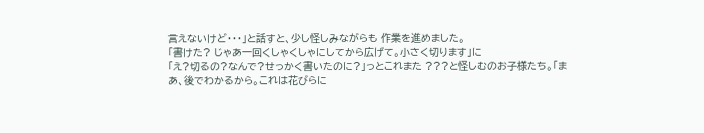言えないけど・・・」と話すと、少し怪しみながらも 作業を進めました。
「書けた? じゃあ一回くしゃくしゃにしてから広げて。小さく切ります」に
「え?切るの?なんで?せっかく書いたのに?」っとこれまた ???と怪しむのお子様たち。「まあ、後でわかるから。これは花びらに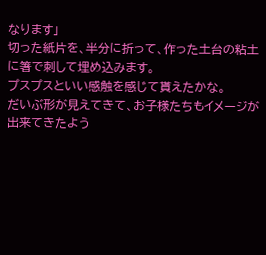なります」
切った紙片を、半分に折って、作った土台の粘土に箸で刺して埋め込みます。
プスプスといい感触を感じて貰えたかな。
だいぶ形が見えてきて、お子様たちもイメージが出来てきたよう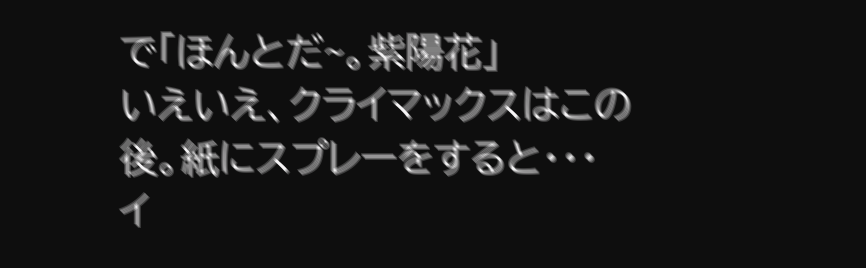で「ほんとだ~。紫陽花」
いえいえ、クライマックスはこの後。紙にスプレーをすると・・・
イ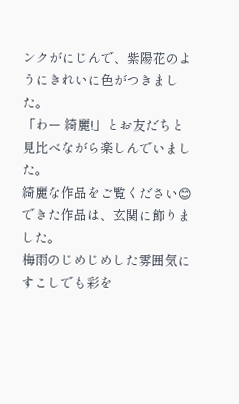ンクがにじんで、紫陽花のようにきれいに色がつきました。
「わー 綺麗!」とお友だちと見比べながら楽しんでいました。
綺麗な作品をご覧ください😊
できた作品は、玄関に飾りました。
梅雨のじめじめした雰囲気にすこしでも彩を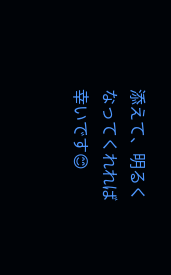添えて、明るくなってくれれば幸いです😊